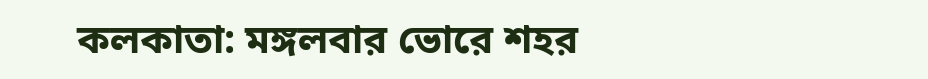কলকাতা: মঙ্গলবার ভোরে শহর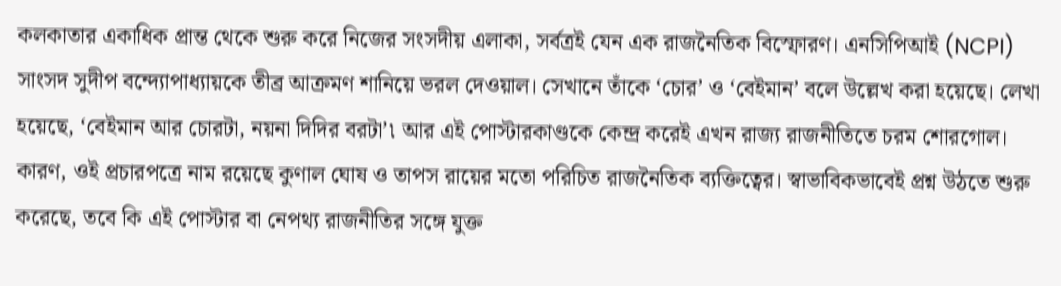কলকাতার একাধিক প্রান্ত থেকে শুরু করে নিজের সংসদীয় এলাকা, সর্বত্রই যেন এক রাজনৈতিক বিস্ফোরণ। এনসিপিআই (NCPI) সাংসদ সুদীপ বন্দ্যোপাধ্যায়কে তীব্র আক্রমণ শানিয়ে ভরল দেওয়াল। সেখানে তাঁকে ‘চোর’ ও ‘বেইমান’ বলে উল্লেখ করা হয়েছে। লেখা হয়েছে, ‘বেইমান আর চোরটা, নয়না দিদির বরটা’৷ আর এই পোস্টারকাণ্ডকে কেন্দ্র করেই এখন রাজ্য রাজনীতিতে চরম শোরগোল। কারণ, ওই প্রচারপত্রে নাম রয়েছে কুণাল ঘোষ ও তাপস রায়ের মতো পরিচিত রাজনৈতিক ব্যক্তিত্বের। স্বাভাবিকভাবেই প্রশ্ন উঠতে শুরু করেছে, তবে কি এই পোস্টার বা নেপথ্য রাজনীতির সঙ্গে যুক্ত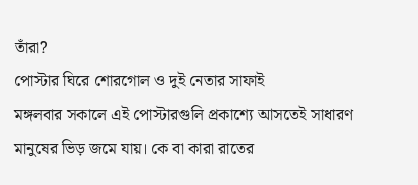তাঁরা?
পোস্টার ঘিরে শোরগোল ও দুই নেতার সাফাই
মঙ্গলবার সকালে এই পোস্টারগুলি প্রকাশ্যে আসতেই সাধারণ মানুষের ভিড় জমে যায়। কে বা কারা রাতের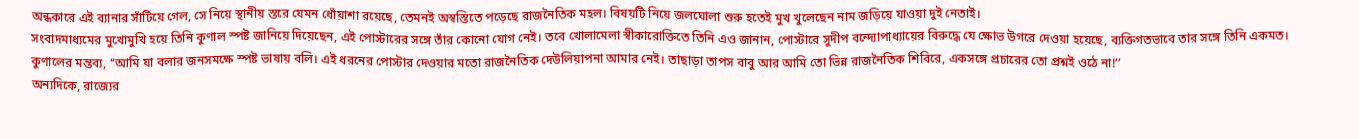অন্ধকারে এই ব্যানার সাঁটিয়ে গেল, সে নিয়ে স্থানীয় স্তরে যেমন ধোঁয়াশা রয়েছে, তেমনই অস্বস্তিতে পড়েছে রাজনৈতিক মহল। বিষয়টি নিয়ে জলঘোলা শুরু হতেই মুখ খুলেছেন নাম জড়িয়ে যাওয়া দুই নেতাই।
সংবাদমাধ্যমের মুখোমুখি হয়ে তিনি কুণাল স্পষ্ট জানিয়ে দিয়েছেন, এই পোস্টারের সঙ্গে তাঁর কোনো যোগ নেই। তবে খোলামেলা স্বীকারোক্তিতে তিনি এও জানান, পোস্টারে সুদীপ বন্দ্যোপাধ্যায়ের বিরুদ্ধে যে ক্ষোভ উগরে দেওয়া হয়েছে, ব্যক্তিগতভাবে তার সঙ্গে তিনি একমত। কুণালের মন্তব্য, ‘‘আমি যা বলার জনসমক্ষে স্পষ্ট ভাষায় বলি। এই ধরনের পোস্টার দেওয়ার মতো রাজনৈতিক দেউলিয়াপনা আমার নেই। তাছাড়া তাপস বাবু আর আমি তো ভিন্ন রাজনৈতিক শিবিরে, একসঙ্গে প্রচারের তো প্রশ্নই ওঠে না!’’
অন্যদিকে, রাজ্যের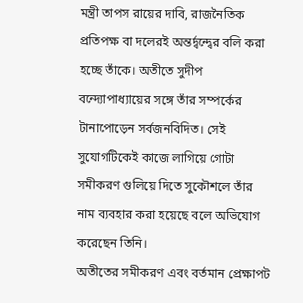মন্ত্রী তাপস রায়ের দাবি, রাজনৈতিক প্রতিপক্ষ বা দলেরই অন্তর্দ্বন্দ্বের বলি করা হচ্ছে তাঁকে। অতীতে সুদীপ বন্দ্যোপাধ্যায়ের সঙ্গে তাঁর সম্পর্কের টানাপোড়েন সর্বজনবিদিত। সেই সুযোগটিকেই কাজে লাগিয়ে গোটা সমীকরণ গুলিয়ে দিতে সুকৌশলে তাঁর নাম ব্যবহার করা হয়েছে বলে অভিযোগ করেছেন তিনি।
অতীতের সমীকরণ এবং বর্তমান প্রেক্ষাপট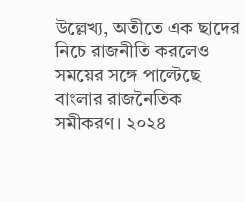উল্লেখ্য, অতীতে এক ছাদের নিচে রাজনীতি করলেও সময়ের সঙ্গে পাল্টেছে বাংলার রাজনৈতিক সমীকরণ। ২০২৪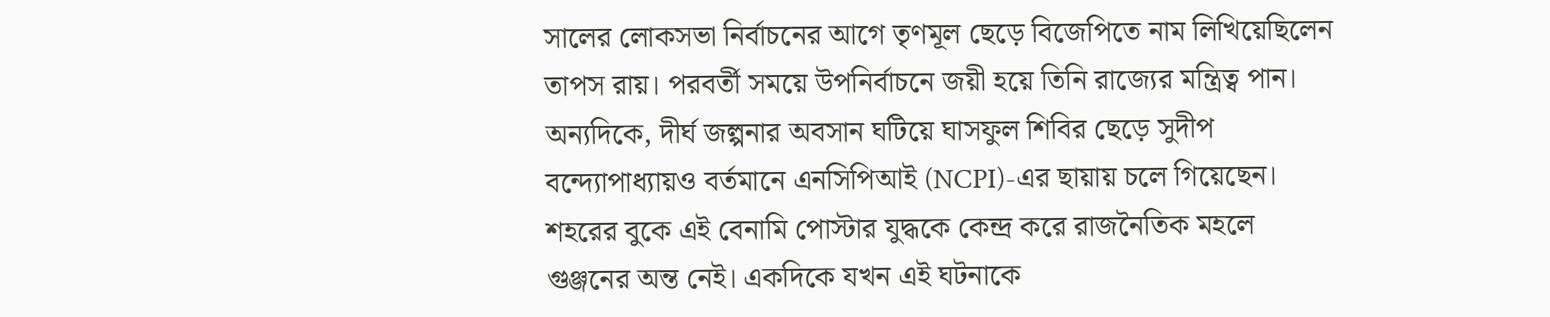সালের লোকসভা নির্বাচনের আগে তৃণমূল ছেড়ে বিজেপিতে নাম লিখিয়েছিলেন তাপস রায়। পরবর্তী সময়ে উপনির্বাচনে জয়ী হয়ে তিনি রাজ্যের মন্ত্রিত্ব পান। অন্যদিকে, দীর্ঘ জল্পনার অবসান ঘটিয়ে ঘাসফুল শিবির ছেড়ে সুদীপ বন্দ্যোপাধ্যায়ও বর্তমানে এনসিপিআই (NCPI)-এর ছায়ায় চলে গিয়েছেন।
শহরের বুকে এই বেনামি পোস্টার যুদ্ধকে কেন্দ্র করে রাজনৈতিক মহলে গুঞ্জনের অন্ত নেই। একদিকে যখন এই ঘটনাকে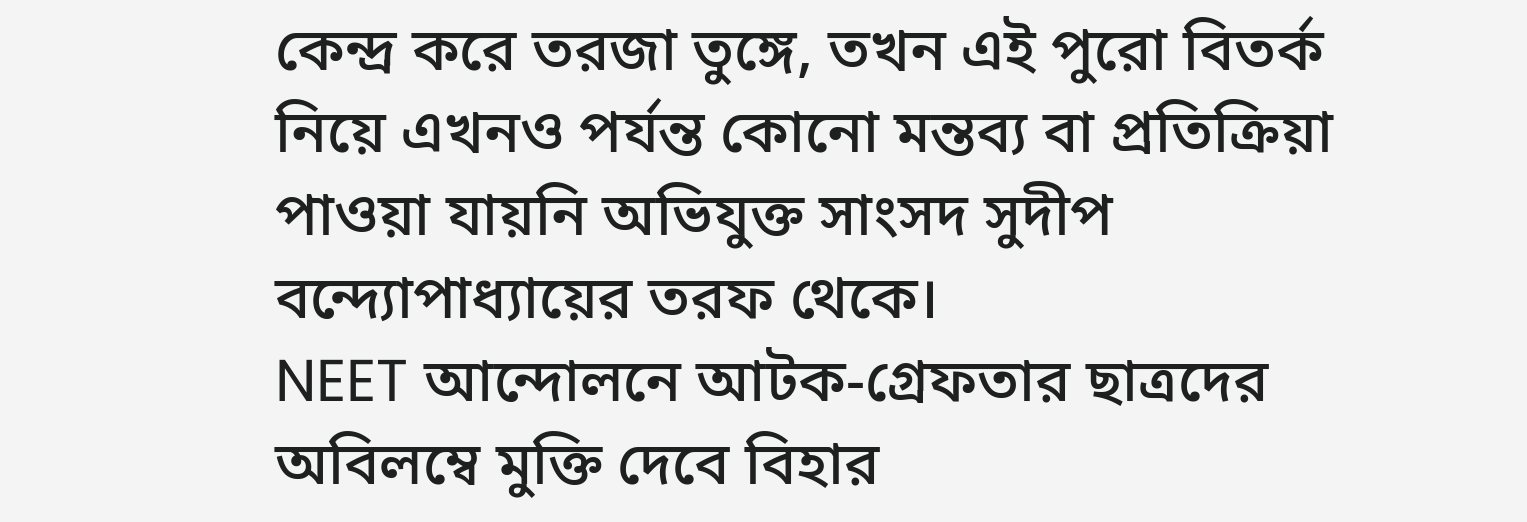কেন্দ্র করে তরজা তুঙ্গে, তখন এই পুরো বিতর্ক নিয়ে এখনও পর্যন্ত কোনো মন্তব্য বা প্রতিক্রিয়া পাওয়া যায়নি অভিযুক্ত সাংসদ সুদীপ বন্দ্যোপাধ্যায়ের তরফ থেকে।
NEET আন্দোলনে আটক-গ্রেফতার ছাত্রদের অবিলম্বে মুক্তি দেবে বিহার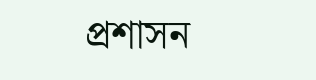প্রশাসন